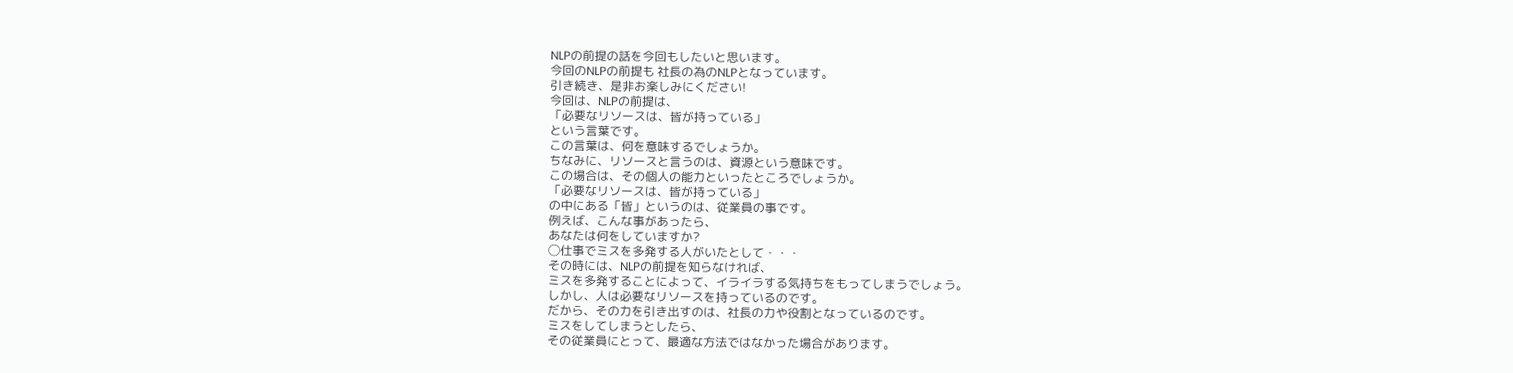NLPの前提の話を今回もしたいと思います。
今回のNLPの前提も 社長の為のNLPとなっています。
引き続き、是非お楽しみにください!
今回は、NLPの前提は、
「必要なリソースは、皆が持っている」
という言葉です。
この言葉は、何を意味するでしょうか。
ちなみに、リソースと言うのは、資源という意味です。
この場合は、その個人の能力といったところでしょうか。
「必要なリソースは、皆が持っている」
の中にある「皆」というのは、従業員の事です。
例えば、こんな事があったら、
あなたは何をしていますか?
◯仕事でミスを多発する人がいたとして・・・
その時には、NLPの前提を知らなければ、
ミスを多発することによって、イライラする気持ちをもってしまうでしょう。
しかし、人は必要なリソースを持っているのです。
だから、その力を引き出すのは、社長の力や役割となっているのです。
ミスをしてしまうとしたら、
その従業員にとって、最適な方法ではなかった場合があります。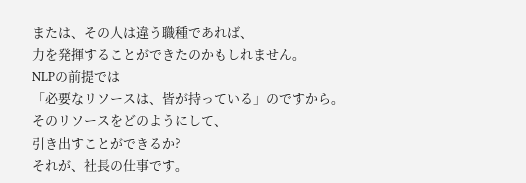または、その人は違う職種であれば、
力を発揮することができたのかもしれません。
NLPの前提では
「必要なリソースは、皆が持っている」のですから。
そのリソースをどのようにして、
引き出すことができるか?
それが、社長の仕事です。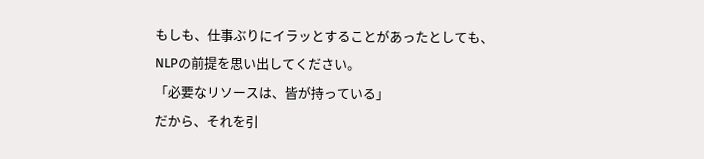もしも、仕事ぶりにイラッとすることがあったとしても、
NLPの前提を思い出してください。
「必要なリソースは、皆が持っている」
だから、それを引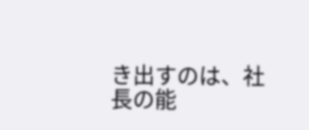き出すのは、社長の能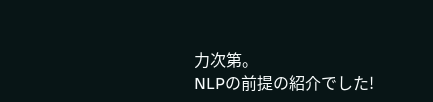力次第。
NLPの前提の紹介でした!